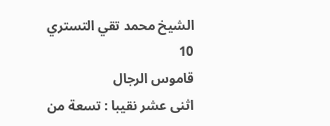الشيخ محمد تقي التستري
10
قاموس الرجال
اثنى عشر نقيبا : تسعة من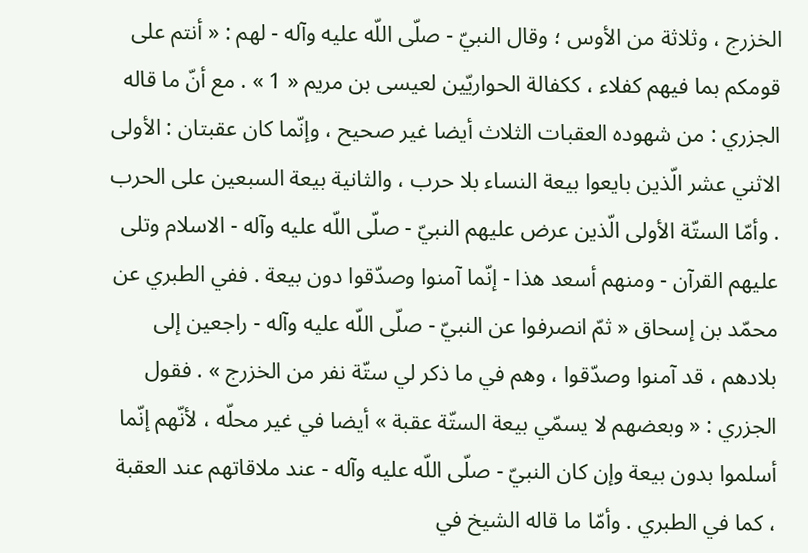الخزرج ، وثلاثة من الأوس ؛ وقال النبيّ - صلّى اللّه عليه وآله - لهم : « أنتم على قومكم بما فيهم كفلاء ، ككفالة الحواريّين لعيسى بن مريم « 1 » . مع أنّ ما قاله الجزري : من شهوده العقبات الثلاث أيضا غير صحيح ، وإنّما كان عقبتان : الأولى الاثني عشر الّذين بايعوا بيعة النساء بلا حرب ، والثانية بيعة السبعين على الحرب . وأمّا الستّة الأولى الّذين عرض عليهم النبيّ - صلّى اللّه عليه وآله - الاسلام وتلى عليهم القرآن - ومنهم أسعد هذا - إنّما آمنوا وصدّقوا دون بيعة . ففي الطبري عن محمّد بن إسحاق « ثمّ انصرفوا عن النبيّ - صلّى اللّه عليه وآله - راجعين إلى بلادهم ، قد آمنوا وصدّقوا ، وهم في ما ذكر لي ستّة نفر من الخزرج » . فقول الجزري : « وبعضهم لا يسمّي بيعة الستّة عقبة » أيضا في غير محلّه ، لأنّهم إنّما أسلموا بدون بيعة وإن كان النبيّ - صلّى اللّه عليه وآله - عند ملاقاتهم عند العقبة ، كما في الطبري . وأمّا ما قاله الشيخ في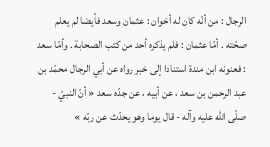الرجال : من أنّه كان له أخوان : عثمان وسعد فأيضا لم يعلم صحّته . أمّا عثمان : فلم يذكره أحد من كتب الصحابة . وأمّا سعد : فعنونه ابن مندة استنادا إلى خبر رواه عن أبي الرجال محمّد بن عبد الرحمن بن سعد ، عن أبيه ، عن جدّه سعد « أنّ النبيّ - صلّى اللّه عليه وآله - قال يوما وهو يحدّث عن ربّه »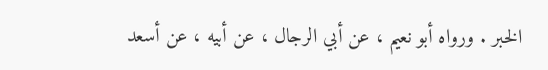الخبر . ورواه أبو نعيم ، عن أبي الرجال ، عن أبيه ، عن أسعد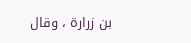بن زرارة ، وقال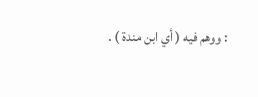: ووهم فيه ( أي ابن مندة ) .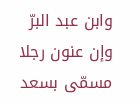وابن عبد البرّ وإن عنون رجلا مسمّى بسعد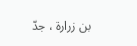بن زرارة ، جدّ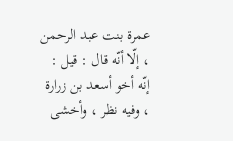عمرة بنت عبد الرحمن ، إلّا أنّه قال : قيل : إنّه أخو أسعد بن زرارة ، وفيه نظر ، وأخشى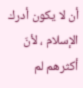أن لا يكون أدرك الإسلام ، لأنّ أكثرهم لم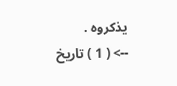يذكروه .
--> ( 1 ) تاريخ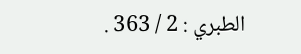الطبري : 2 / 363 .